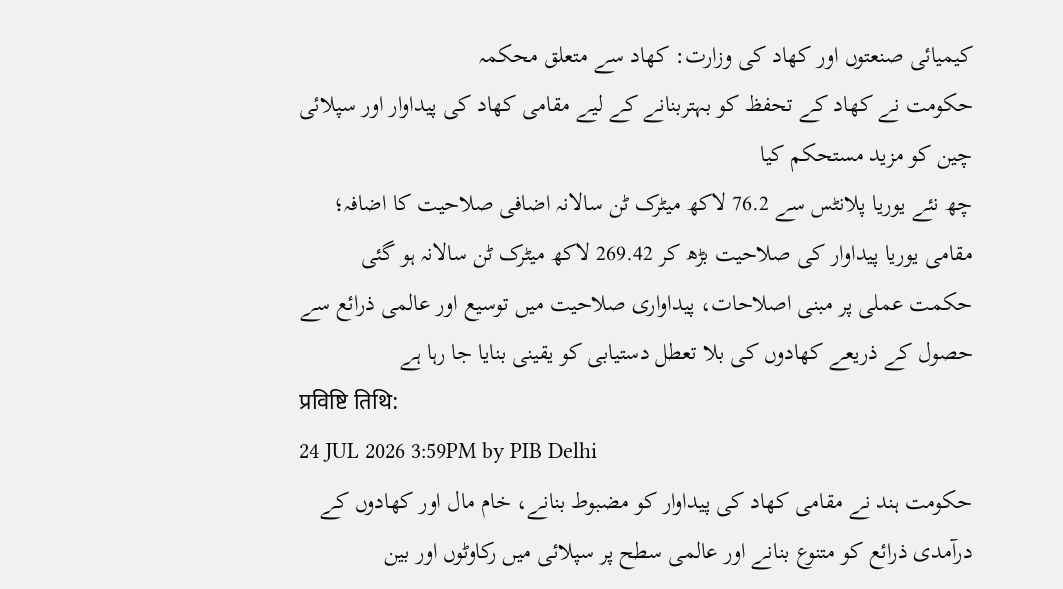کیمیائی صنعتوں اور کھاد کی وزارت: کھاد سے متعلق محکمہ
حکومت نے کھاد کے تحفظ کو بہتربنانے کے لیے مقامی کھاد کی پیداوار اور سپلائی چین کو مزید مستحکم کیا
چھ نئے یوریا پلانٹس سے 76.2 لاکھ میٹرک ٹن سالانہ اضافی صلاحیت کا اضافہ؛ مقامی یوریا پیداوار کی صلاحیت بڑھ کر 269.42 لاکھ میٹرک ٹن سالانہ ہو گئی
حکمت عملی پر مبنی اصلاحات، پیداواری صلاحیت میں توسیع اور عالمی ذرائع سے حصول کے ذریعے کھادوں کی بلا تعطل دستیابی کو یقینی بنایا جا رہا ہے
प्रविष्टि तिथि:
24 JUL 2026 3:59PM by PIB Delhi
حکومت ہند نے مقامی کھاد کی پیداوار کو مضبوط بنانے، خام مال اور کھادوں کے درآمدی ذرائع کو متنوع بنانے اور عالمی سطح پر سپلائی میں رکاوٹوں اور بین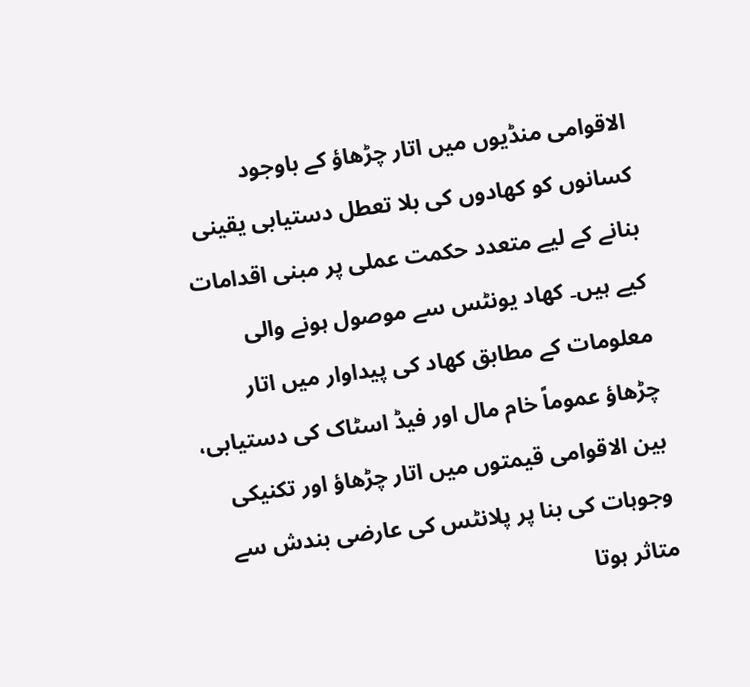الاقوامی منڈیوں میں اتار چڑھاؤ کے باوجود کسانوں کو کھادوں کی بلا تعطل دستیابی یقینی بنانے کے لیے متعدد حکمت عملی پر مبنی اقدامات کیے ہیں۔ کھاد یونٹس سے موصول ہونے والی معلومات کے مطابق کھاد کی پیداوار میں اتار چڑھاؤ عموماً خام مال اور فیڈ اسٹاک کی دستیابی، بین الاقوامی قیمتوں میں اتار چڑھاؤ اور تکنیکی وجوہات کی بنا پر پلانٹس کی عارضی بندش سے متاثر ہوتا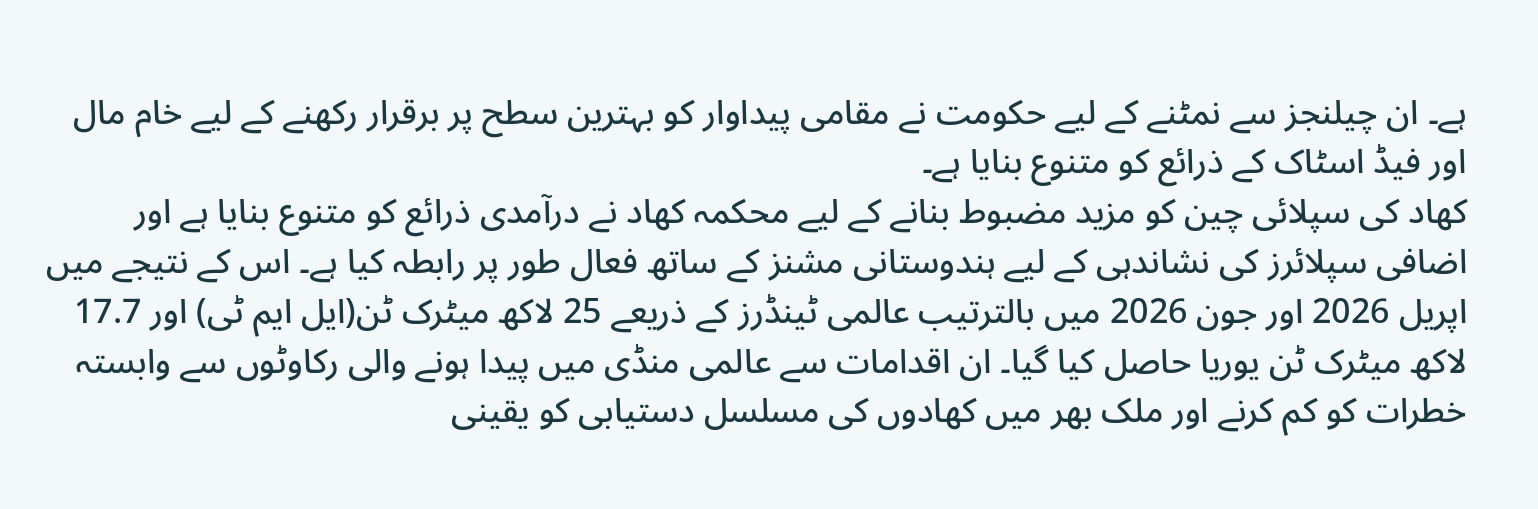ہے۔ ان چیلنجز سے نمٹنے کے لیے حکومت نے مقامی پیداوار کو بہترین سطح پر برقرار رکھنے کے لیے خام مال اور فیڈ اسٹاک کے ذرائع کو متنوع بنایا ہے۔
کھاد کی سپلائی چین کو مزید مضبوط بنانے کے لیے محکمہ کھاد نے درآمدی ذرائع کو متنوع بنایا ہے اور اضافی سپلائرز کی نشاندہی کے لیے ہندوستانی مشنز کے ساتھ فعال طور پر رابطہ کیا ہے۔ اس کے نتیجے میں اپریل 2026 اور جون 2026 میں بالترتیب عالمی ٹینڈرز کے ذریعے 25 لاکھ میٹرک ٹن(ایل ایم ٹی) اور 17.7 لاکھ میٹرک ٹن یوریا حاصل کیا گیا۔ ان اقدامات سے عالمی منڈی میں پیدا ہونے والی رکاوٹوں سے وابستہ خطرات کو کم کرنے اور ملک بھر میں کھادوں کی مسلسل دستیابی کو یقینی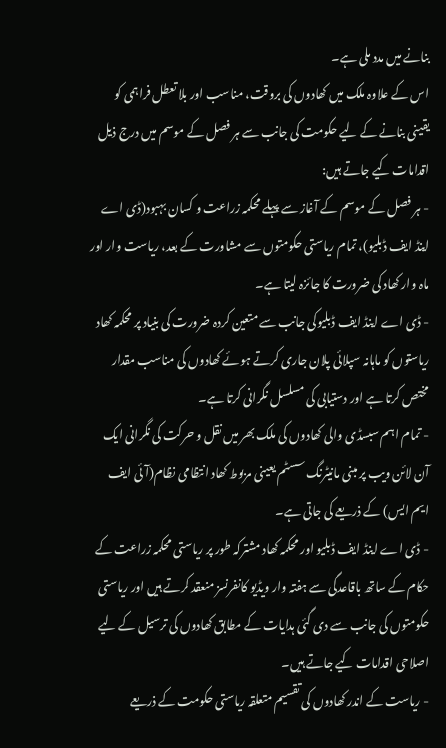بنانے میں مدد ملی ہے۔
اس کے علاوہ ملک میں کھادوں کی بروقت، مناسب اور بلا تعطل فراہمی کو یقینی بنانے کے لیے حکومت کی جانب سے ہر فصل کے موسم میں درج ذیل اقدامات کیے جاتے ہیں:
- ہر فصل کے موسم کے آغاز سے پہلے محکمہ زراعت و کسان بہبود(ڈی اے اینڈ ایف ڈبلیو)، تمام ریاستی حکومتوں سے مشاورت کے بعد، ریاست وار اور ماہ وار کھاد کی ضرورت کا جائزہ لیتا ہے۔
- ڈی اے اینڈ ایف ڈبلیوکی جانب سے متعین کردہ ضرورت کی بنیاد پر محکمہ کھاد ریاستوں کو ماہانہ سپلائی پلان جاری کرتے ہوئے کھادوں کی مناسب مقدار مختص کرتا ہے اور دستیابی کی مسلسل نگرانی کرتا ہے۔
- تمام اہم سبسڈی والی کھادوں کی ملک بھر میں نقل و حرکت کی نگرانی ایک آن لائن ویب پر مبنی مانیٹرنگ سسٹم یعینی مربوط کھاد انتظامی نظام(آئی ایف ایم ایس) کے ذریعے کی جاتی ہے۔
- ڈی اے اینڈ ایف ڈبلیو اور محکمہ کھاد مشترکہ طور پر ریاستی محکمہ زراعت کے حکام کے ساتھ باقاعدگی سے ہفتہ وار ویڈیو کانفرنسز منعقد کرتے ہیں اور ریاستی حکومتوں کی جانب سے دی گئی ہدایات کے مطابق کھادوں کی ترسیل کے لیے اصلاحی اقدامات کیے جاتے ہیں۔
- ریاست کے اندر کھادوں کی تقسیم متعلقہ ریاستی حکومت کے ذریعے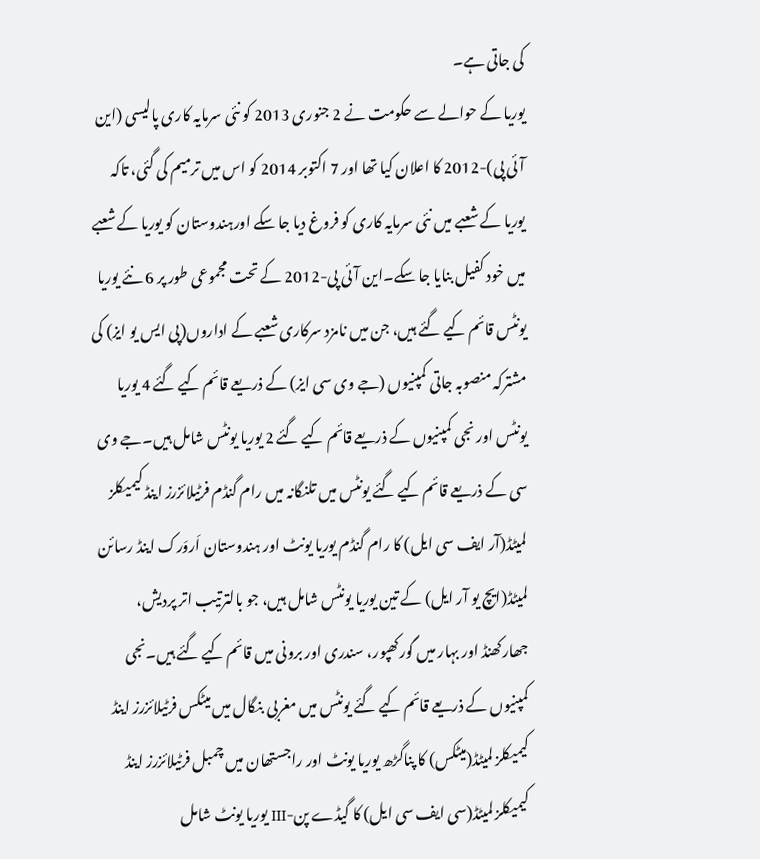کی جاتی ہے۔
یوریا کے حوالے سے حکومت نے 2 جنوری 2013 کو نئی سرمایہ کاری پالیسی (این آئی پی)-2012 کا اعلان کیا تھا اور 7 اکتوبر 2014 کو اس میں ترمیم کی گئی، تاکہ یوریا کے شعبے میں نئی سرمایہ کاری کو فروغ دیا جا سکے اورہندوستان کو یوریا کے شعبے میں خود کفیل بنایا جا سکے۔این آئی پی-2012 کے تحت مجموعی طور پر 6 نئے یوریا یونٹس قائم کیے گئے ہیں، جن میں نامزد سرکاری شعبے کے اداروں(پی ایس یو ایز) کی مشترکہ منصوبہ جاتی کمپنیوں (جے وی سی ایز) کے ذریعے قائم کیے گئے 4 یوریا یونٹس اور نجی کمپنیوں کے ذریعے قائم کیے گئے 2 یوریا یونٹس شامل ہیں۔جے وی سی کے ذریعے قائم کیے گئے یونٹس میں تلنگانہ میں رام گنڈم فرٹیلائزرز اینڈ کیمیکلز لمیٹڈ(آر ایف سی ایل) کا رام گنڈم یوریا یونٹ اور ہندوستان اَروَرک اینڈ رسائن لمیٹڈ(ایچ یو آر ایل) کے تین یوریا یونٹس شامل ہیں، جو بالترتیب اتر پردیش، جھارکھنڈ اور بہار میں گورکھپور، سندری اور برونی میں قائم کیے گئے ہیں۔نجی کمپنیوں کے ذریعے قائم کیے گئے یونٹس میں مغربی بنگال میں میٹکس فرٹیلائزرز اینڈ کیمیکلز لمیٹڈ(میٹکس) کا پناگڑھ یوریا یونٹ اور راجستھان میں چمبل فرٹیلائزرز اینڈ کیمیکلز لمیٹڈ(سی ایف سی ایل) کا گیڈے پن-III یوریا یونٹ شامل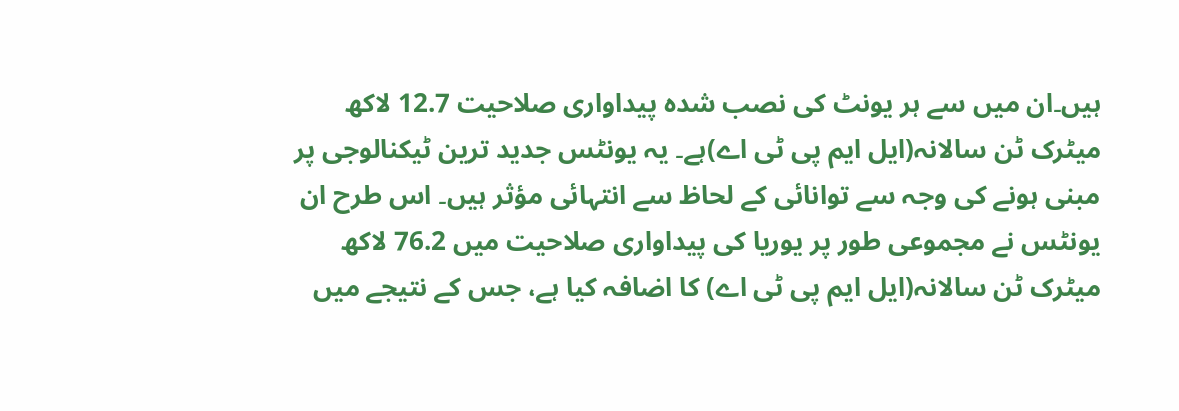ہیں۔ان میں سے ہر یونٹ کی نصب شدہ پیداواری صلاحیت 12.7 لاکھ میٹرک ٹن سالانہ(ایل ایم پی ٹی اے)ہے۔ یہ یونٹس جدید ترین ٹیکنالوجی پر مبنی ہونے کی وجہ سے توانائی کے لحاظ سے انتہائی مؤثر ہیں۔ اس طرح ان یونٹس نے مجموعی طور پر یوریا کی پیداواری صلاحیت میں 76.2 لاکھ میٹرک ٹن سالانہ(ایل ایم پی ٹی اے) کا اضافہ کیا ہے، جس کے نتیجے میں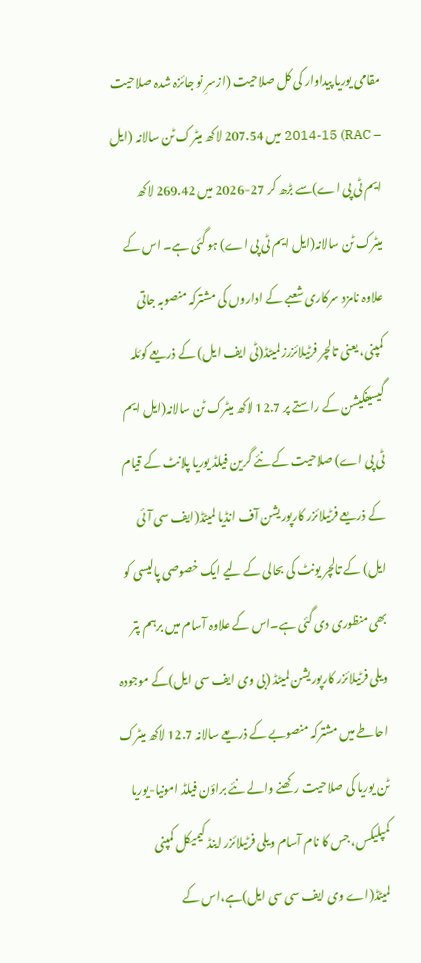مقامی یوریا پیداوار کی کل صلاحیت (ازسرِ نو جائزہ شدہ صلاحیت – RAC) 2014-15 میں 207.54 لاکھ میٹرک ٹن سالانہ (ایل ایم ٹی پی اے)سے بڑھ کر 27-2026 میں 269.42 لاکھ میٹرک ٹن سالانہ(ایل ایم ٹی پی اے) ہو گئی ہے۔ اس کے علاوہ نامزد سرکاری شعبے کے اداروں کی مشترکہ منصوبہ جاتی کمپنی، یعنی تالچر فرٹیلائزرز لمیٹڈ(ٹی ایف ایل) کے ذریعے کوئلہ گیسیفکیشن کے راستے پر 12.7 لاکھ میٹرک ٹن سالانہ(ایل ایم ٹی پی اے) صلاحیت کے نئے گرین فیلڈ یوریا پلانٹ کے قیام کے ذریعے فرٹیلائزر کارپوریشن آف انڈیا لمیٹڈ(ایف سی آئی ایل) کے تالچر یونٹ کی بحالی کے لیے ایک خصوصی پالیسی کو بھی منظوری دی گئی ہے۔اس کے علاوہ آسام میں برہم پتر ویلی فرٹیلائزر کارپوریشن لمیٹڈ (بی وی ایف سی ایل)کے موجودہ احاطے میں مشترکہ منصوبے کے ذریعے سالانہ 12.7 لاکھ میٹرک ٹن یوریا کی صلاحیت رکھنے والے نئے براؤن فیلڈ امونیا-یوریا کمپلیکس، جس کا نام آسام ویلی فرٹیلائزر اینڈ کیمیکل کمپنی لمیٹڈ(اے وی ایف سی سی ایل)ہے،اس کے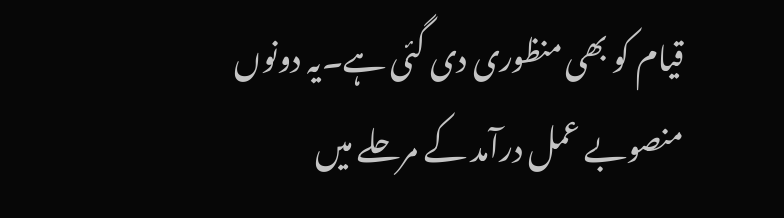قیام کو بھی منظوری دی گئی ہے۔یہ دونوں منصوبے عمل درآمد کے مرحلے میں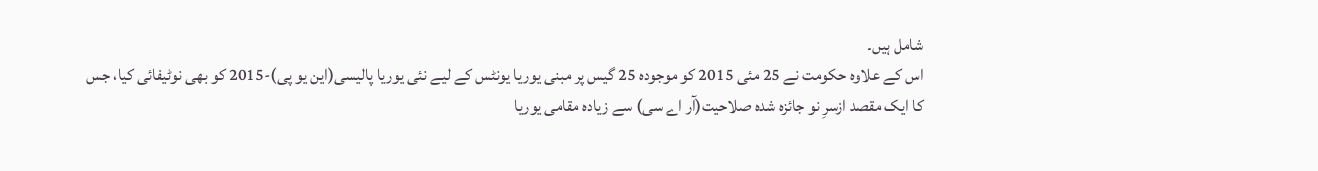شامل ہیں۔
اس کے علاوہ حکومت نے 25 مئی 2015 کو موجودہ 25 گیس پر مبنی یوریا یونٹس کے لیے نئی یوریا پالیسی(این یو پی)-2015 کو بھی نوٹیفائی کیا، جس کا ایک مقصد ازسرِ نو جائزہ شدہ صلاحیت(آر اے سی) سے زیادہ مقامی یوریا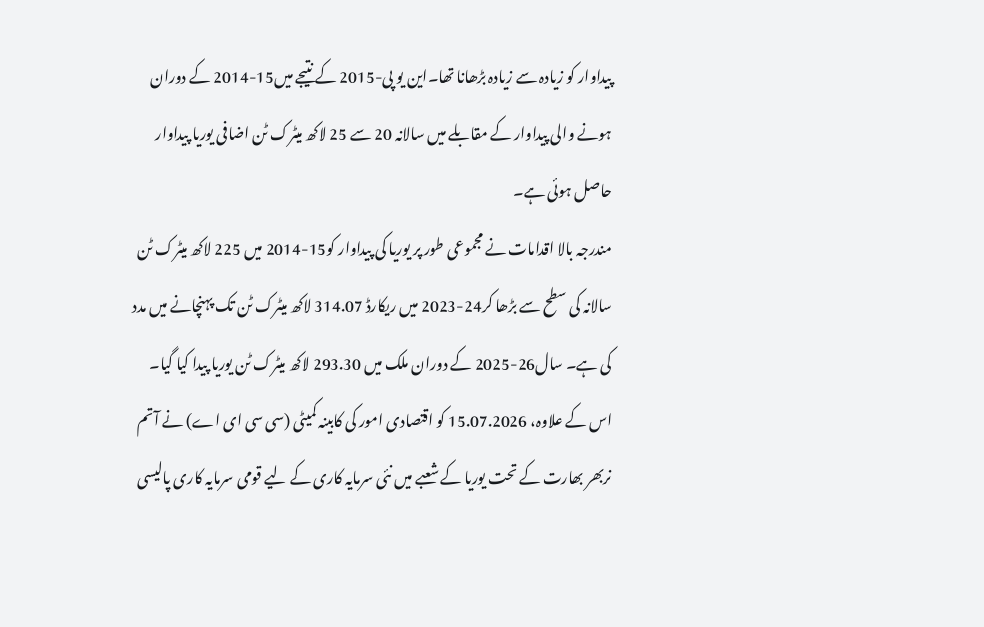پیداوار کو زیادہ سے زیادہ بڑھانا تھا۔این یو پی-2015 کے نتیجے میں15-2014 کے دوران ہونے والی پیداوار کے مقابلے میں سالانہ 20 سے 25 لاکھ میٹرک ٹن اضافی یوریا پیداوار حاصل ہوئی ہے۔
مندرجہ بالا اقدامات نے مجموعی طور پر یوریا کی پیداوار کو15-2014 میں 225 لاکھ میٹرک ٹن سالانہ کی سطح سے بڑھا کر24-2023 میں ریکارڈ 314.07 لاکھ میٹرک ٹن تک پہنچانے میں مدد کی ہے۔ سال26-2025 کے دوران ملک میں 293.30 لاکھ میٹرک ٹن یوریا پیدا کیا گیا۔
اس کے علاوہ، 15.07.2026 کو اقتصادی امور کی کابینہ کمیٹی (سی سی ای اے) نے آتم نربھر بھارت کے تحت یوریا کے شعبے میں نئی سرمایہ کاری کے لیے قومی سرمایہ کاری پالیسی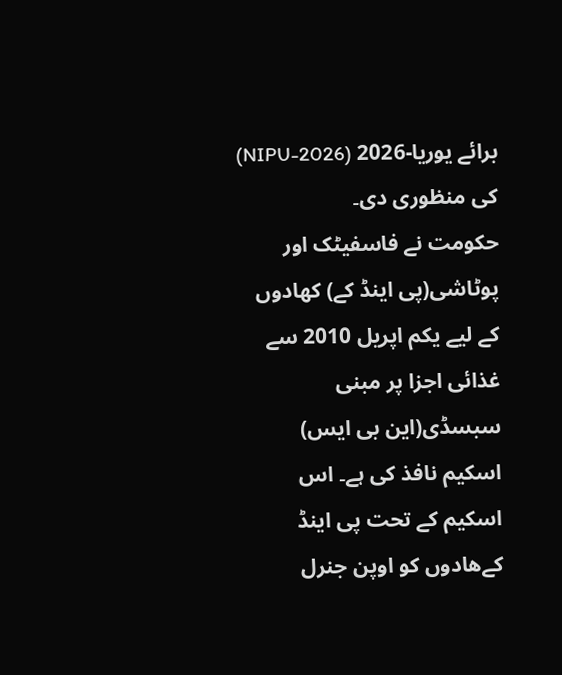برائے یوریا-2026 (NIPU-2026) کی منظوری دی۔
حکومت نے فاسفیٹک اور پوٹاشی(پی اینڈ کے) کھادوں کے لیے یکم اپریل 2010 سے غذائی اجزا پر مبنی سبسڈی(این بی ایس) اسکیم نافذ کی ہے۔ اس اسکیم کے تحت پی اینڈ کےھادوں کو اوپن جنرل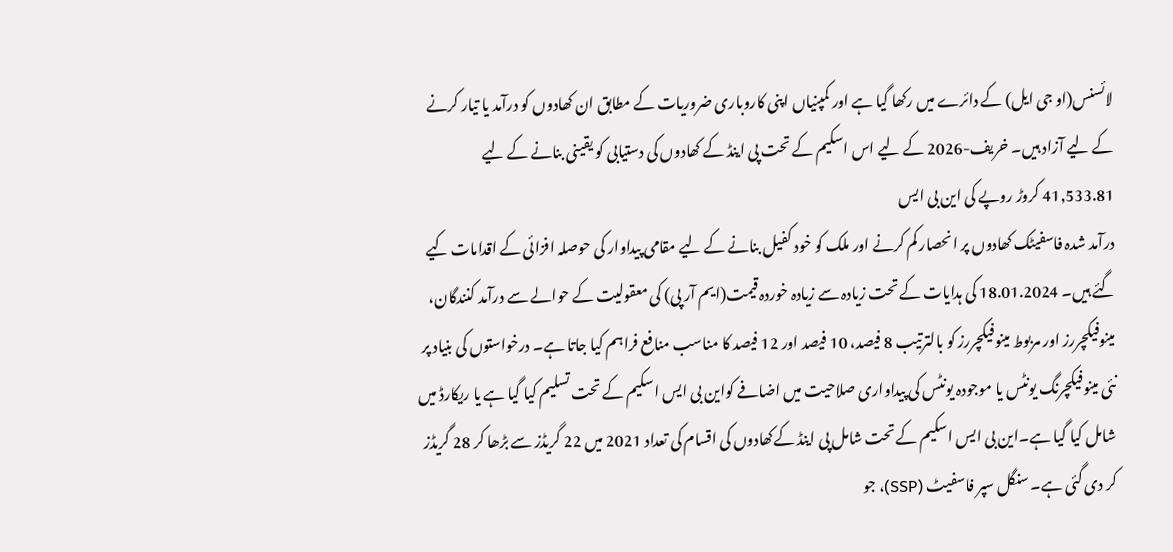لائسنس(او جی ایل) کے دائرے میں رکھا گیا ہے اور کمپنیاں اپنی کاروباری ضروریات کے مطابق ان کھادوں کو درآمد یا تیار کرنے کے لیے آزاد ہیں۔ خریف-2026 کے لیے اس اسکیم کے تحت پی اینڈ کے کھادوں کی دستیابی کو یقینی بنانے کے لیے 41,533.81 کروڑ روپے کی این بی ایس
درآمد شدہ فاسفیٹک کھادوں پر انحصار کم کرنے اور ملک کو خود کفیل بنانے کے لیے مقامی پیداوار کی حوصلہ افزائی کے اقدامات کیے گئے ہیں۔ 18.01.2024 کی ہدایات کے تحت زیادہ سے زیادہ خوردہ قیمت(ایم آر پی) کی معقولیت کے حوالے سے درآمد کنندگان، مینوفیکچررز اور مربوط مینوفیکچررز کو بالترتیب 8 فیصد، 10 فیصد اور 12 فیصد کا مناسب منافع فراہم کیا جاتا ہے۔ درخواستوں کی بنیاد پر نئی مینوفیکچرنگ یونٹس یا موجودہ یونٹس کی پیداواری صلاحیت میں اضافے کواین بی ایس اسکیم کے تحت تسلیم کیا گیا ہے یا ریکارڈ میں شامل کیا گیا ہے۔این بی ایس اسکیم کے تحت شامل پی اینڈ کےکھادوں کی اقسام کی تعداد 2021 میں 22 گریڈز سے بڑھا کر 28 گریڈز کر دی گئی ہے۔ سنگل سپر فاسفیٹ (SSP)، جو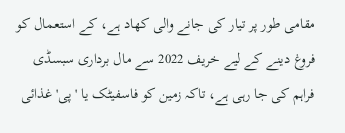مقامی طور پر تیار کی جانے والی کھاد ہے، کے استعمال کو فروغ دینے کے لیے خریف 2022 سے مال برداری سبسڈی فراہم کی جا رہی ہے، تاکہ زمین کو فاسفیٹک یا 'پی' غذائی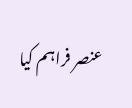عنصر فراہم کیا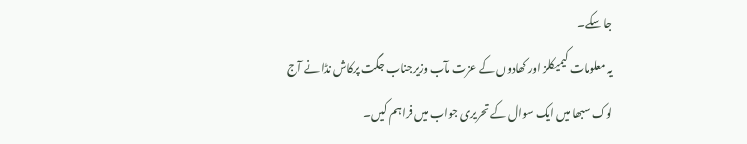جا سکے۔
یہ معلومات کیمیکلز اور کھادوں کے عزت مآب وزیرجناب جگت پرکاش نڈا نے آج لوک سبھا میں ایک سوال کے تحریری جواب میں فراہم کیں۔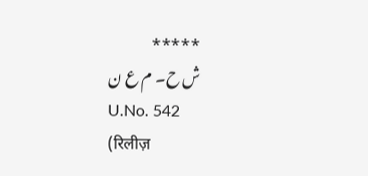*****
ش ح۔ م ع ن
U.No. 542
(रिलीज़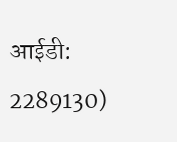आईडी: 2289130)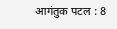आगंतुक पटल : 8